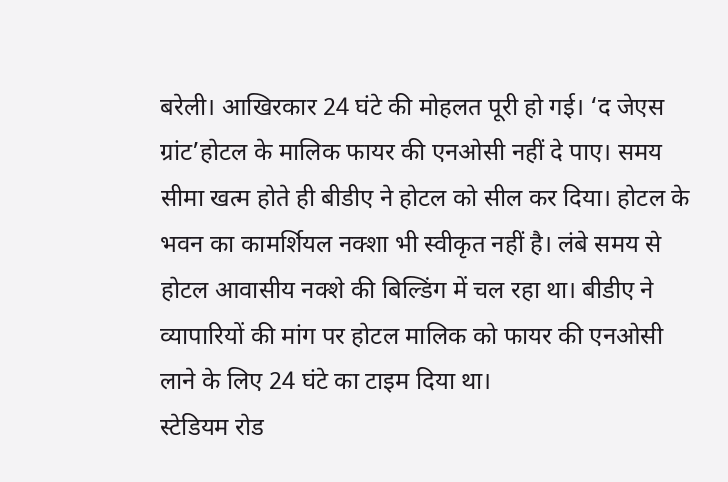बरेली। आखिरकार 24 घंटे की मोहलत पूरी हो गई। ‘द जेएस ग्रांट’होटल के मालिक फायर की एनओसी नहीं दे पाए। समय सीमा खत्म होते ही बीडीए ने होटल को सील कर दिया। होटल के भवन का कामर्शियल नक्शा भी स्वीकृत नहीं है। लंबे समय से होटल आवासीय नक्शे की बिल्डिंग में चल रहा था। बीडीए ने व्यापारियों की मांग पर होटल मालिक को फायर की एनओसी लाने के लिए 24 घंटे का टाइम दिया था।
स्टेडियम रोड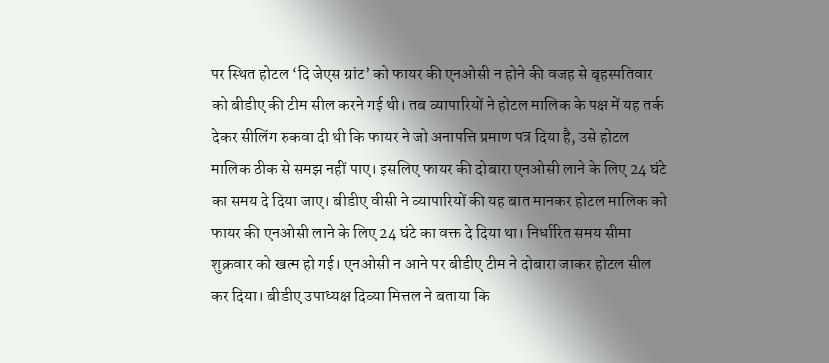पर स्थित होटल ‘दि जेएस ग्रांट’ को फायर की एनओसी न होने की वजह से बृहस्पतिवार को बीडीए की टीम सील करने गई थी। तब व्यापारियों ने होटल मालिक के पक्ष में यह तर्क देकर सीलिंग रुकवा दी थी कि फायर ने जो अनापत्ति प्रमाण पत्र दिया है, उसे होटल मालिक ठीक से समझ नहीं पाए। इसलिए फायर की दोबारा एनओसी लाने के लिए 24 घंटे का समय दे दिया जाए। बीडीए वीसी ने व्यापारियों की यह बात मानकर होटल मालिक को फायर की एनओसी लाने के लिए 24 घंटे का वक्त दे दिया था। निर्धारित समय सीमा शुक्रवार को खत्म हो गई। एनओसी न आने पर बीडीए टीम ने दोबारा जाकर होटल सील कर दिया। बीडीए उपाध्यक्ष दिव्या मित्तल ने बताया कि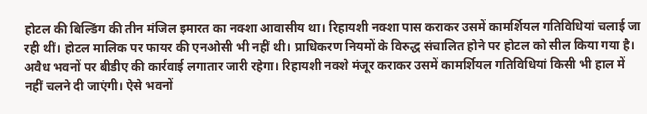होटल की बिल्डिंग की तीन मंजिल इमारत का नक्शा आवासीय था। रिहायशी नक्शा पास कराकर उसमें कामर्शियल गतिविधियां चलाई जा रही थीं। होटल मालिक पर फायर की एनओसी भी नहीं थी। प्राधिकरण नियमों के विरुद्ध संचालित होने पर होटल को सील किया गया है। अवैध भवनों पर बीडीए की कार्रवाई लगातार जारी रहेगा। रिहायशी नक्शे मंजूर कराकर उसमें कामर्शियल गतिविधियां किसी भी हाल में नहीं चलने दी जाएंगी। ऐसे भवनों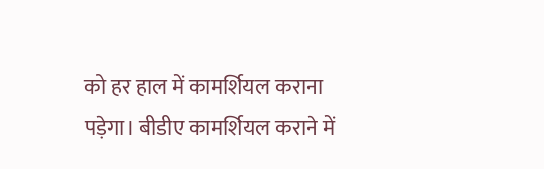को हर हाल में कामर्शियल कराना पड़ेगा। बीडीए कामर्शियल कराने में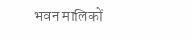भवन मालिकों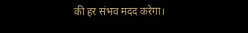की हर संभव मदद करेगा।